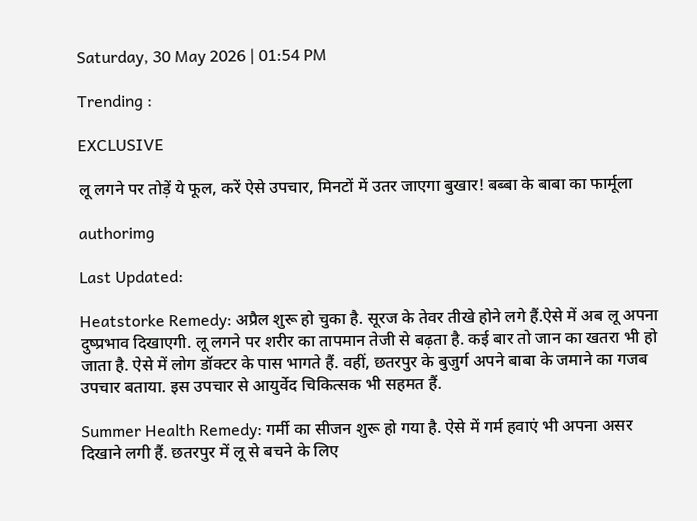Saturday, 30 May 2026 | 01:54 PM

Trending :

EXCLUSIVE

लू लगने पर तोड़ें ये फूल, करें ऐसे उपचार, मिनटों में उतर जाएगा बुखार! बब्बा के बाबा का फार्मूला

authorimg

Last Updated:

Heatstorke Remedy: अप्रैल शुरू हो चुका है. सूरज के तेवर तीखे होने लगे हैं.ऐसे में अब लू अपना दुष्प्रभाव दिखाएगी. लू लगने पर शरीर का तापमान तेजी से बढ़ता है. कई बार तो जान का खतरा भी हो जाता है. ऐसे में लोग डॉक्टर के पास भागते हैं. वहीं, छतरपुर के बुजुर्ग अपने बाबा के जमाने का गजब उपचार बताया. इस उपचार से आयुर्वेद चिकित्सक भी सहमत हैं.

Summer Health Remedy: गर्मी का सीजन शुरू हो गया है. ऐसे में गर्म हवाएं भी अपना असर दिखाने लगी हैं. छतरपुर में लू से बचने के लिए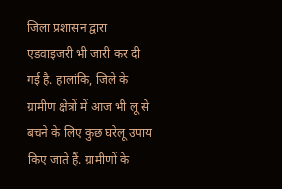जिला प्रशासन द्वारा एडवाइजरी भी जारी कर दी गई है. हालांकि, जिले के ग्रामीण क्षेत्रों में आज भी लू से बचने के लिए कुछ घरेलू उपाय किए जाते हैं. ग्रामीणों के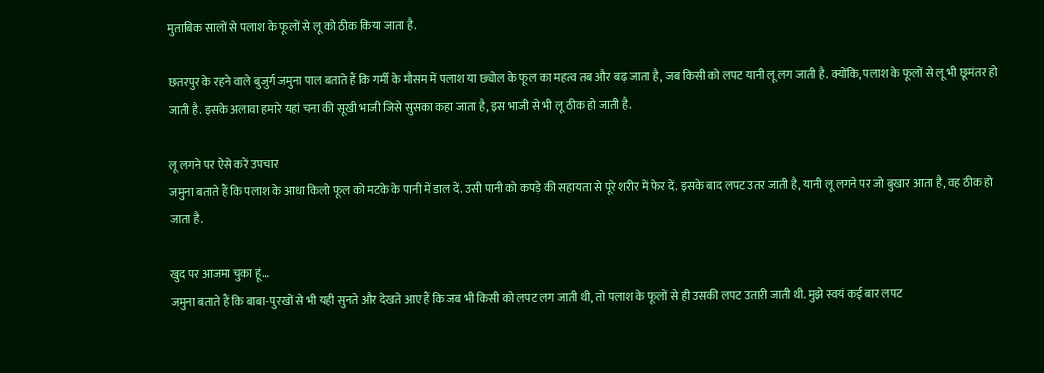मुताबिक सालों से पलाश के फूलों से लू को ठीक किया जाता है.

छतरपुर के रहने वाले बुजुर्ग जमुना पाल बताते हैं कि गर्मी के मौसम में पलाश या छ्योल के फूल का महत्व तब और बढ़ जाता है, जब किसी को लपट यानी लू लग जाती है. क्योंकि, पलाश के फूलों से लू भी छूमंतर हो जाती है. इसके अलावा हमारे यहां चना की सूखी भाजी जिसे सुसका कहा जाता है, इस भाजी से भी लू ठीक हो जाती है.

लू लगने पर ऐसे करें उपचार
जमुना बताते हैं कि पलाश के आधा किलो फूल को मटके के पानी में डाल दें. उसी पानी को कपड़े की सहायता से पूरे शरीर में फेर दें. इसके बाद लपट उतर जाती है, यानी लू लगने पर जो बुखार आता है, वह ठीक हो जाता है.

खुद पर आजमा चुका हूं…
जमुना बताते हैं कि बाबा-पुरखों से भी यही सुनते और देखते आए हैं कि जब भी किसी को लपट लग जाती थी, तो पलाश के फूलों से ही उसकी लपट उतारी जाती थी. मुझे स्वयं कई बार लपट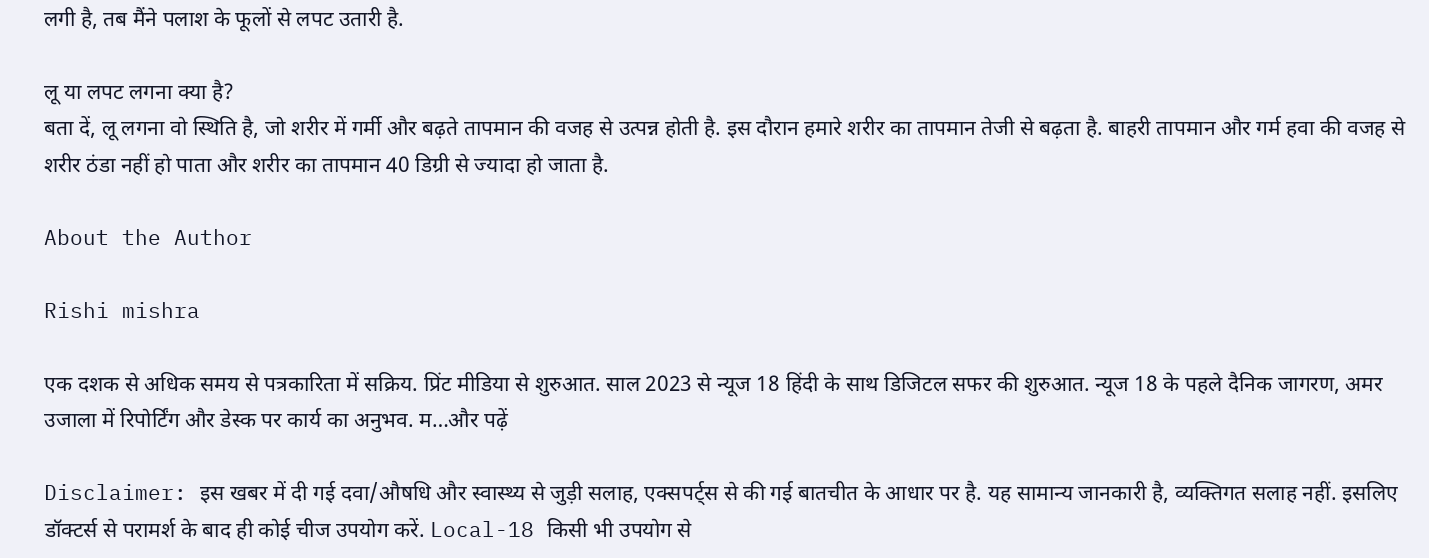लगी है, तब मैंने पलाश के फूलों से लपट उतारी है.

लू या लपट लगना क्या है?
बता दें, लू लगना वो स्थिति है, जो शरीर में गर्मी और बढ़ते तापमान की वजह से उत्पन्न होती है. इस दौरान हमारे शरीर का तापमान तेजी से बढ़ता है. बाहरी तापमान और गर्म हवा की वजह से शरीर ठंडा नहीं हो पाता और शरीर का तापमान 40 डिग्री से ज्यादा हो जाता है.

About the Author

Rishi mishra

एक दशक से अधिक समय से पत्रकारिता में सक्रिय. प्रिंट मीडिया से शुरुआत. साल 2023 से न्यूज 18 हिंदी के साथ डिजिटल सफर की शुरुआत. न्यूज 18 के पहले दैनिक जागरण, अमर उजाला में रिपोर्टिंग और डेस्क पर कार्य का अनुभव. म…और पढ़ें

Disclaimer: इस खबर में दी गई दवा/औषधि और स्वास्थ्य से जुड़ी सलाह, एक्सपर्ट्स से की गई बातचीत के आधार पर है. यह सामान्य जानकारी है, व्यक्तिगत सलाह नहीं. इसलिए डॉक्टर्स से परामर्श के बाद ही कोई चीज उपयोग करें. Local-18 किसी भी उपयोग से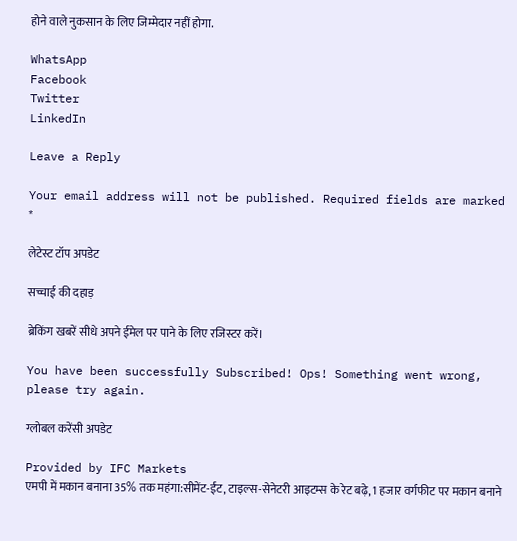होने वाले नुकसान के लिए जिम्मेदार नहीं होगा.

WhatsApp
Facebook
Twitter
LinkedIn

Leave a Reply

Your email address will not be published. Required fields are marked *

लेटेस्ट टॉप अपडेट

सच्चाई की दहाड़

ब्रेकिंग खबरें सीधे अपने ईमेल पर पाने के लिए रजिस्टर करें।

You have been successfully Subscribed! Ops! Something went wrong, please try again.

ग्लोबल करेंसी अपडेट

Provided by IFC Markets
एमपी में मकान बनाना 35% तक महंगा:सीमेंट-ईंट, टाइल्स-सेनेटरी आइटम्स के रेट बढ़े, 1 हजार वर्गफीट पर मकान बनाने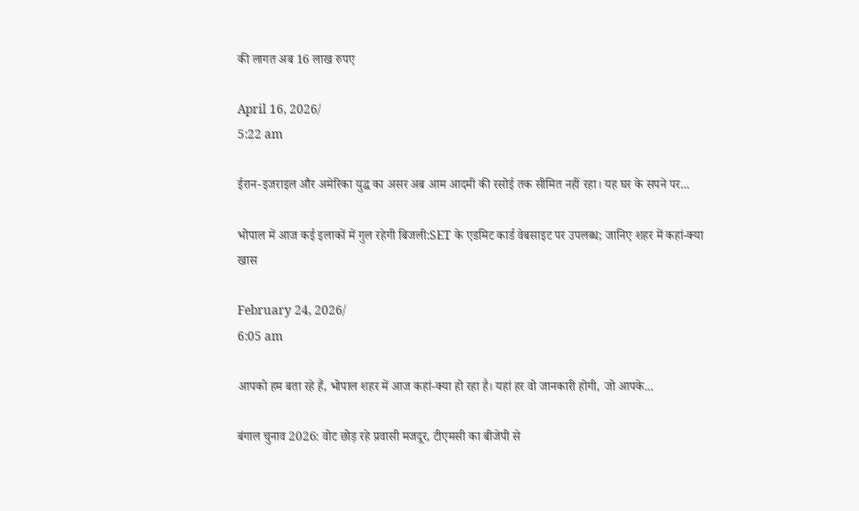की लागत अब 16 लाख रुपए

April 16, 2026/
5:22 am

ईरान-इजराइल और अमेरिका युद्ध का असर अब आम आदमी की रसोई तक सीमित नहीं रहा। यह घर के सपने पर...

भोपाल में आज कई इलाकों में गुल रहेगी बिजली:SET के एडमिट कार्ड वेबसाइट पर उपलब्ध; जानिए शहर में कहां-क्या खास

February 24, 2026/
6:05 am

आपको हम बता रहे हैं, भोपाल शहर में आज कहां-क्या हो रहा है। यहां हर वो जानकारी होगी, जो आपके...

बंगाल चुनाव 2026: वोट छोड़ रहे प्रवासी मजदूर, टीएमसी का बीजेपी से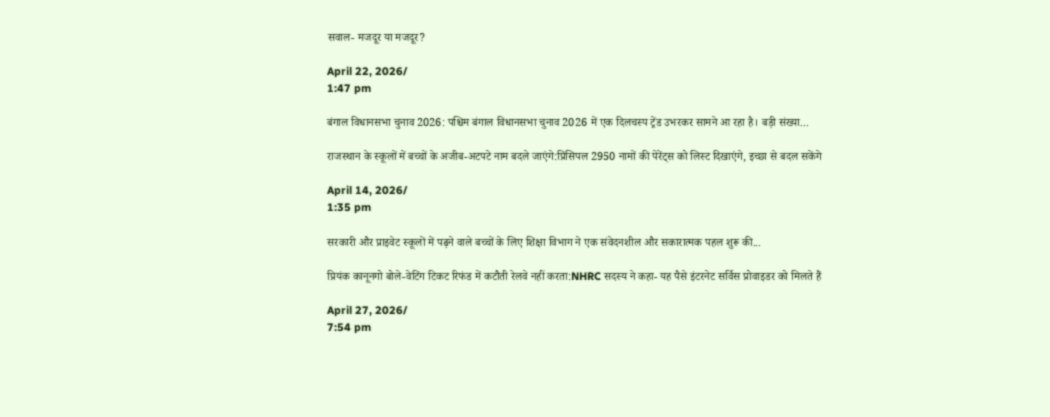सवाल- मजदूर या मजदूर?

April 22, 2026/
1:47 pm

बंगाल विधानसभा चुनाव 2026: पश्चिम बंगाल विधानसभा चुनाव 2026 में एक दिलचस्प ट्रेंड उभरकर सामने आ रहा है। बड़ी संख्या...

राजस्थान के स्कूलों में बच्चों के अजीब-अटपटे नाम बदले जाएंगे:प्रिंसिपल 2950 नामों की पेरेंट्स को लिस्ट दिखाएंगे, इच्छा से बदल सकेंगे

April 14, 2026/
1:35 pm

सरकारी और प्राइवेट स्कूलों में पढ़ने वाले बच्चों के लिए शिक्षा विभाग ने एक संवेदनशील और सकारात्मक पहल शुरू की...

प्रियंक कानूनगो बोले-वेटिंग टिकट रिफंड में कटौती रेलवे नहीं करता:NHRC सदस्य ने कहा- यह पैसे इंटरनेट सर्विस प्रोवाइडर को मिलते हैं

April 27, 2026/
7:54 pm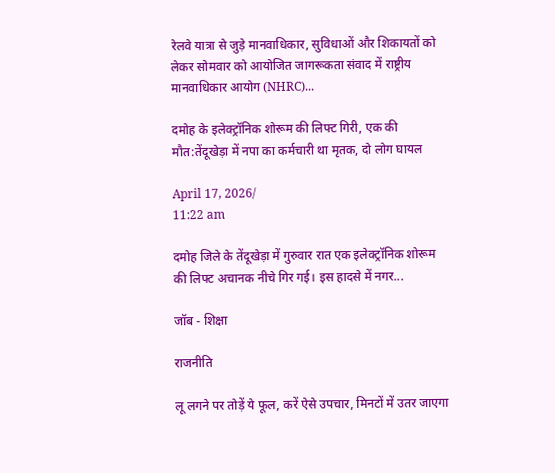रेलवे यात्रा से जुड़े मानवाधिकार, सुविधाओं और शिकायतों को लेकर सोमवार को आयोजित जागरूकता संवाद में राष्ट्रीय मानवाधिकार आयोग (NHRC)...

दमोह के इलेक्ट्रॉनिक शोरूम की लिफ्ट गिरी, एक की मौत:तेंदूखेड़ा में नपा का कर्मचारी था मृतक, दो लोग घायल

April 17, 2026/
11:22 am

दमोह जिले के तेंदूखेड़ा में गुरुवार रात एक इलेक्ट्रॉनिक शोरूम की लिफ्ट अचानक नीचे गिर गई। इस हादसे में नगर...

जॉब - शिक्षा

राजनीति

लू लगने पर तोड़ें ये फूल, करें ऐसे उपचार, मिनटों में उतर जाएगा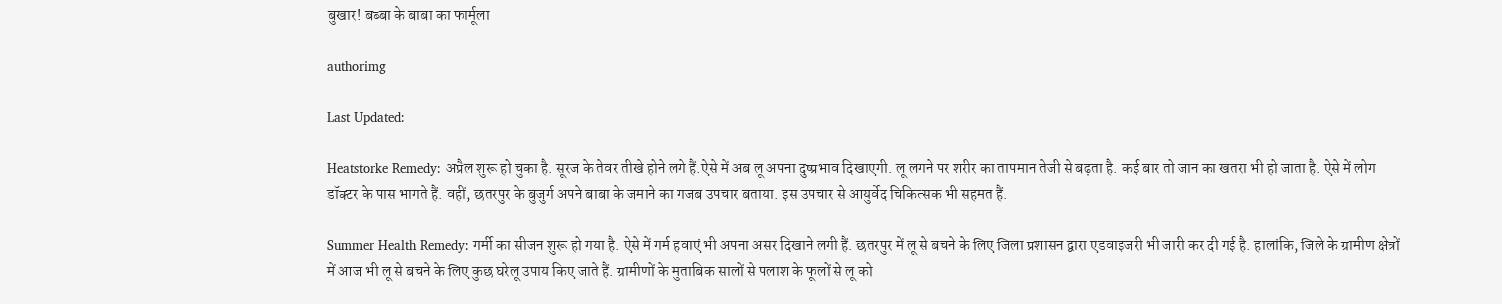बुखार! बब्बा के बाबा का फार्मूला

authorimg

Last Updated:

Heatstorke Remedy: अप्रैल शुरू हो चुका है. सूरज के तेवर तीखे होने लगे हैं.ऐसे में अब लू अपना दुष्प्रभाव दिखाएगी. लू लगने पर शरीर का तापमान तेजी से बढ़ता है. कई बार तो जान का खतरा भी हो जाता है. ऐसे में लोग डॉक्टर के पास भागते हैं. वहीं, छतरपुर के बुजुर्ग अपने बाबा के जमाने का गजब उपचार बताया. इस उपचार से आयुर्वेद चिकित्सक भी सहमत हैं.

Summer Health Remedy: गर्मी का सीजन शुरू हो गया है. ऐसे में गर्म हवाएं भी अपना असर दिखाने लगी हैं. छतरपुर में लू से बचने के लिए जिला प्रशासन द्वारा एडवाइजरी भी जारी कर दी गई है. हालांकि, जिले के ग्रामीण क्षेत्रों में आज भी लू से बचने के लिए कुछ घरेलू उपाय किए जाते हैं. ग्रामीणों के मुताबिक सालों से पलाश के फूलों से लू को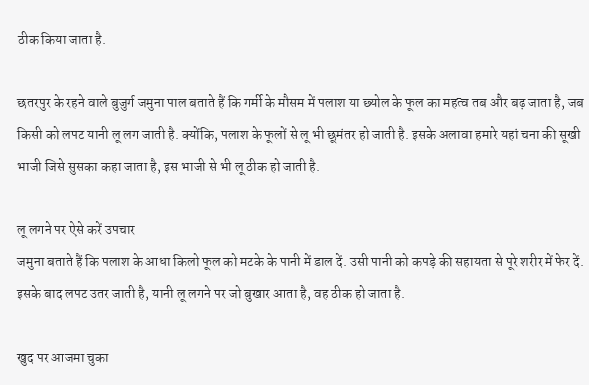ठीक किया जाता है.

छतरपुर के रहने वाले बुजुर्ग जमुना पाल बताते हैं कि गर्मी के मौसम में पलाश या छ्योल के फूल का महत्व तब और बढ़ जाता है, जब किसी को लपट यानी लू लग जाती है. क्योंकि, पलाश के फूलों से लू भी छूमंतर हो जाती है. इसके अलावा हमारे यहां चना की सूखी भाजी जिसे सुसका कहा जाता है, इस भाजी से भी लू ठीक हो जाती है.

लू लगने पर ऐसे करें उपचार
जमुना बताते हैं कि पलाश के आधा किलो फूल को मटके के पानी में डाल दें. उसी पानी को कपड़े की सहायता से पूरे शरीर में फेर दें. इसके बाद लपट उतर जाती है, यानी लू लगने पर जो बुखार आता है, वह ठीक हो जाता है.

खुद पर आजमा चुका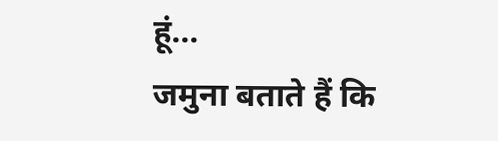हूं…
जमुना बताते हैं कि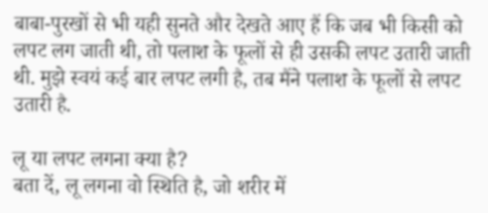बाबा-पुरखों से भी यही सुनते और देखते आए हैं कि जब भी किसी को लपट लग जाती थी, तो पलाश के फूलों से ही उसकी लपट उतारी जाती थी. मुझे स्वयं कई बार लपट लगी है, तब मैंने पलाश के फूलों से लपट उतारी है.

लू या लपट लगना क्या है?
बता दें, लू लगना वो स्थिति है, जो शरीर में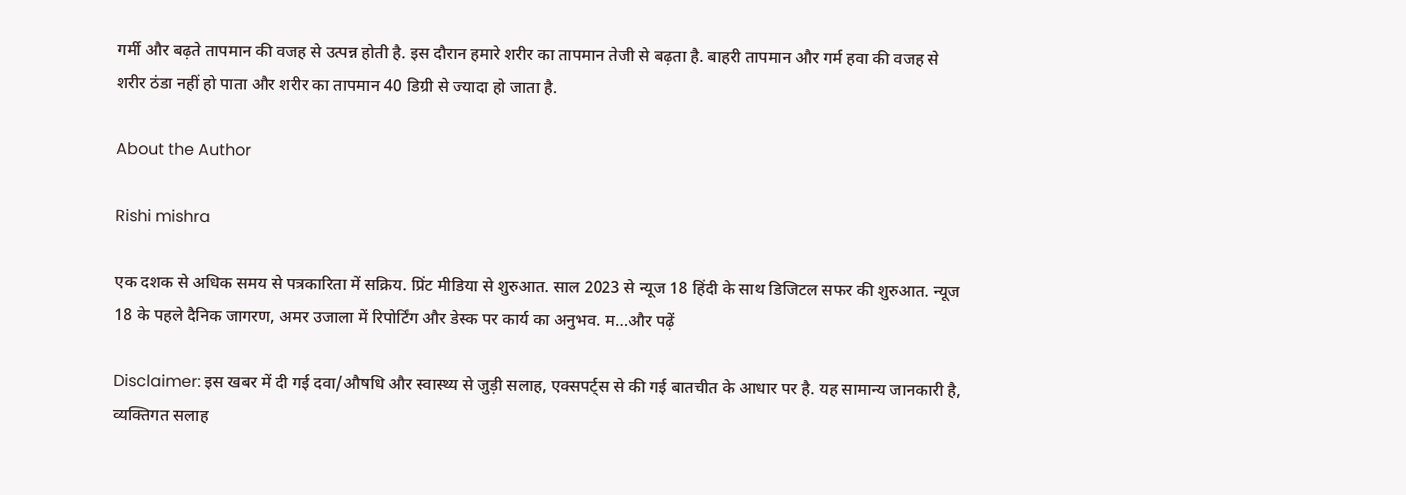गर्मी और बढ़ते तापमान की वजह से उत्पन्न होती है. इस दौरान हमारे शरीर का तापमान तेजी से बढ़ता है. बाहरी तापमान और गर्म हवा की वजह से शरीर ठंडा नहीं हो पाता और शरीर का तापमान 40 डिग्री से ज्यादा हो जाता है.

About the Author

Rishi mishra

एक दशक से अधिक समय से पत्रकारिता में सक्रिय. प्रिंट मीडिया से शुरुआत. साल 2023 से न्यूज 18 हिंदी के साथ डिजिटल सफर की शुरुआत. न्यूज 18 के पहले दैनिक जागरण, अमर उजाला में रिपोर्टिंग और डेस्क पर कार्य का अनुभव. म…और पढ़ें

Disclaimer: इस खबर में दी गई दवा/औषधि और स्वास्थ्य से जुड़ी सलाह, एक्सपर्ट्स से की गई बातचीत के आधार पर है. यह सामान्य जानकारी है, व्यक्तिगत सलाह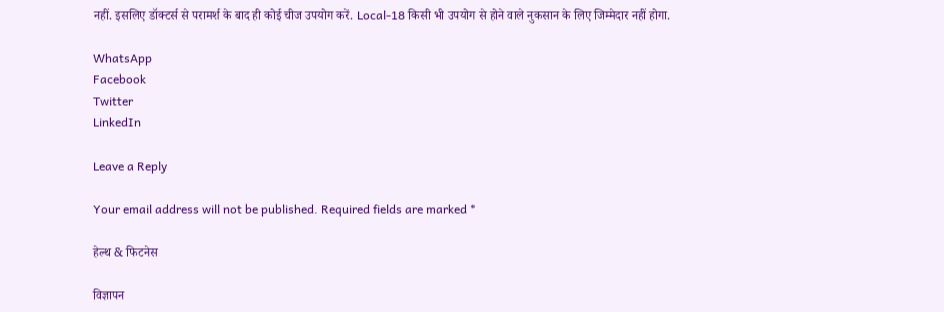नहीं. इसलिए डॉक्टर्स से परामर्श के बाद ही कोई चीज उपयोग करें. Local-18 किसी भी उपयोग से होने वाले नुकसान के लिए जिम्मेदार नहीं होगा.

WhatsApp
Facebook
Twitter
LinkedIn

Leave a Reply

Your email address will not be published. Required fields are marked *

हेल्थ & फिटनेस

विज्ञापन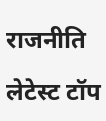राजनीति

लेटेस्ट टॉप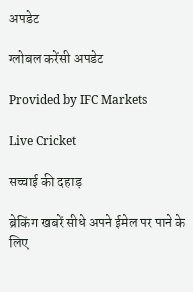अपडेट

ग्लोबल करेंसी अपडेट

Provided by IFC Markets

Live Cricket

सच्चाई की दहाड़

ब्रेकिंग खबरें सीधे अपने ईमेल पर पाने के लिए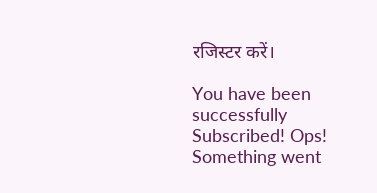रजिस्टर करें।

You have been successfully Subscribed! Ops! Something went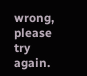wrong, please try again.